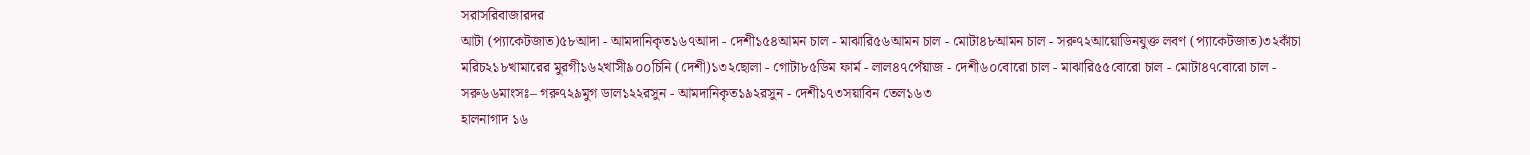সরাসরিবাজারদর
আটা (প্যাকেটজাত)৫৮আদা - আমদানিকৃত১৬৭আদা - দেশী১৫৪আমন চাল - মাঝারি৫৬আমন চাল - মোটা৪৮আমন চাল - সরু৭২আয়োডিনযুক্ত লবণ (প্যাকেটজাত)৩২কাঁচা মরিচ২১৮খামারের মুরগী১৬২খাসী৯০০চিনি (দেশী)১৩২ছোলা - গোটা৮৫ডিম ফার্ম - লাল৪৭পেঁয়াজ - দেশী৬০বোরো চাল - মাঝারি৫৫বোরো চাল - মোটা৪৭বোরো চাল - সরু৬৬মাংসঃ– গরু৭২৯মুগ ডাল১২২রসুন - আমদানিকৃত১৯২রসুন - দেশী১৭৩সয়াবিন তেল১৬৩
হালনাগাদ ১৬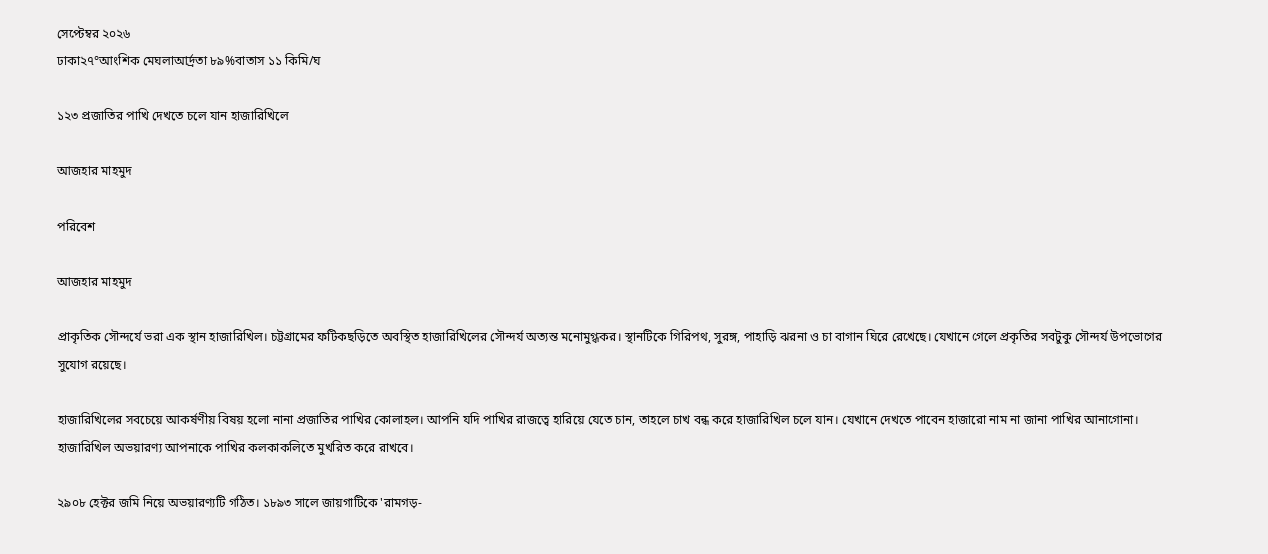সেপ্টেম্বর ২০২৬
ঢাকা২৭°আংশিক মেঘলাআর্দ্রতা ৮৯%বাতাস ১১ কিমি/ঘ

১২৩ প্রজাতির পাখি দেখতে চলে যান হাজারিখিলে

আজহার মাহমুদ

পরিবেশ

আজহার মাহমুদ

প্রাকৃতিক সৌন্দর্যে ভরা এক স্থান হাজারিখিল। চট্টগ্রামের ফটিকছড়িতে অবস্থিত হাজারিখিলের সৌন্দর্য অত্যন্ত মনোমুগ্ধকর। স্থানটিকে গিরিপথ, সুরঙ্গ, পাহাড়ি ঝরনা ও চা বাগান ঘিরে রেখেছে। যেখানে গেলে প্রকৃতির সবটুকু সৌন্দর্য উপভোগের সুযোগ রয়েছে।

হাজারিখিলের সবচেয়ে আকর্ষণীয় বিষয় হলো নানা প্রজাতির পাখির কোলাহল। আপনি যদি পাখির রাজত্বে হারিয়ে যেতে চান, তাহলে চাখ বন্ধ করে হাজারিখিল চলে যান। যেখানে দেখতে পাবেন হাজারো নাম না জানা পাখির আনাগোনা। হাজারিখিল অভয়ারণ্য আপনাকে পাখির কলকাকলিতে মুখরিত করে রাখবে।

২৯০৮ হেক্টর জমি নিয়ে অভয়ারণ্যটি গঠিত। ১৮৯৩ সালে জায়গাটিকে 'রামগড়-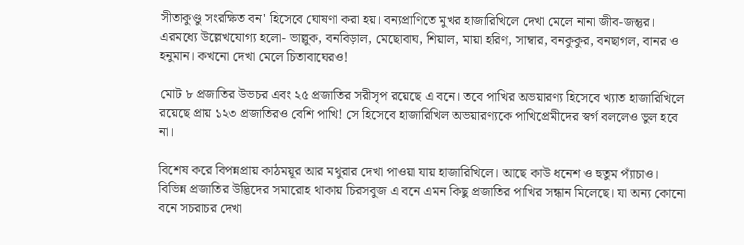সীতাকুণ্ডু সংরক্ষিত বন' হিসেবে ঘোষণা করা হয়। বন্যপ্রাণিতে মুখর হাজারিখিলে দেখা মেলে নানা জীব-জন্তুর। এরমধ্যে উল্লেখযোগ্য হলো- ভাল্লুক, বনবিড়াল, মেছোবাঘ, শিয়াল, মায়া হরিণ, সাম্বার, বনকুকুর, বনছাগল, বানর ও হনুমান। কখনো দেখা মেলে চিতাবাঘেরও!

মোট ৮ প্রজাতির উভচর এবং ২৫ প্রজাতির সরীসৃপ রয়েছে এ বনে। তবে পাখির অভয়ারণ্য হিসেবে খ্যাত হাজারিখিলে রয়েছে প্রায় ১২৩ প্রজাতিরও বেশি পাখি! সে হিসেবে হাজারিখিল অভয়ারণ্যকে পাখিপ্রেমীদের স্বর্গ বললেও ভুল হবে না।

বিশেষ করে বিপন্নপ্রায় কাঠময়ূর আর মথুরার দেখা পাওয়া যায় হাজারিখিলে। আছে কাউ ধনেশ ও হুতুম প্যাঁচাও। বিভিন্ন প্রজাতির উদ্ভিদের সমারোহ থাকায় চিরসবুজ এ বনে এমন কিছু প্রজাতির পাখির সন্ধান মিলেছে। যা অন্য কোনো বনে সচরাচর দেখা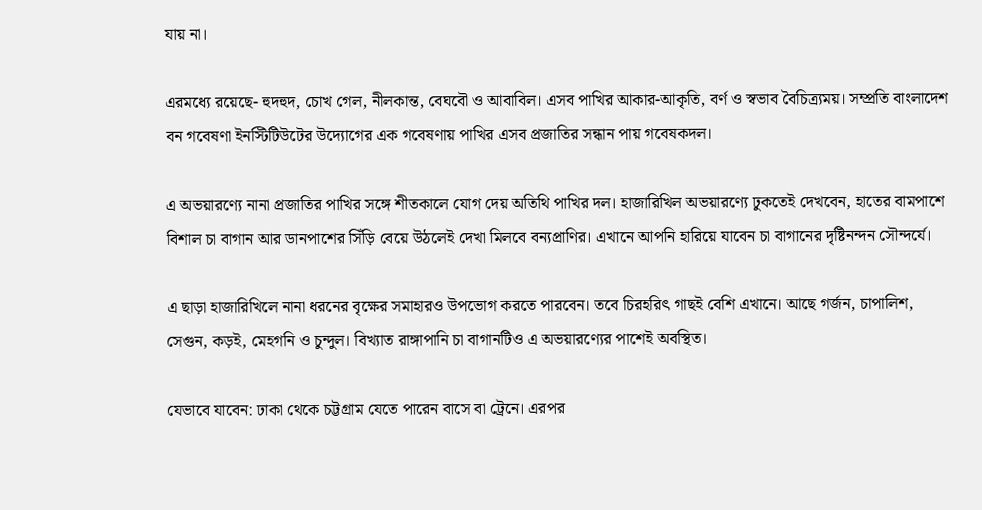যায় না।

এরমধ্যে রয়েছে- হুদহুদ, চোখ গেল, নীলকান্ত, বেঘবৌ ও আবাবিল। এসব পাখির আকার-আকৃতি, বর্ণ ও স্বভাব বৈচিত্র্যময়। সম্প্রতি বাংলাদেশ বন গবেষণা ইনস্টিটিউটের উদ্যোগের এক গবেষণায় পাখির এসব প্রজাতির সন্ধান পায় গবেষকদল।

এ অভয়ারণ্যে নানা প্রজাতির পাখির সঙ্গে শীতকালে যোগ দেয় অতিথি পাখির দল। হাজারিখিল অভয়ারণ্যে ঢুকতেই দেখবেন, হাতের বামপাশে বিশাল চা বাগান আর ডানপাশের সিঁড়ি বেয়ে উঠলেই দেখা মিলবে বন্যপ্রাণির। এখানে আপনি হারিয়ে যাবেন চা বাগানের দৃষ্টিনন্দন সৌন্দর্যে।

এ ছাড়া হাজারিখিলে নানা ধরনের বৃক্ষের সমাহারও উপভোগ করতে পারবেন। তবে চিরহরিৎ গাছই বেশি এখানে। আছে গর্জন, চাপালিশ, সেগুন, কড়ই, মেহগনি ও চুন্দুল। বিখ্যাত রাঙ্গাপানি চা বাগানটিও এ অভয়ারণ্যের পাশেই অবস্থিত।

যেভাবে যাবেন: ঢাকা থেকে চট্টগ্রাম যেতে পারেন বাসে বা ট্রেনে। এরপর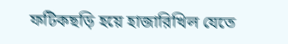ফটিকছড়ি হয়ে হাজারিখিল যেতে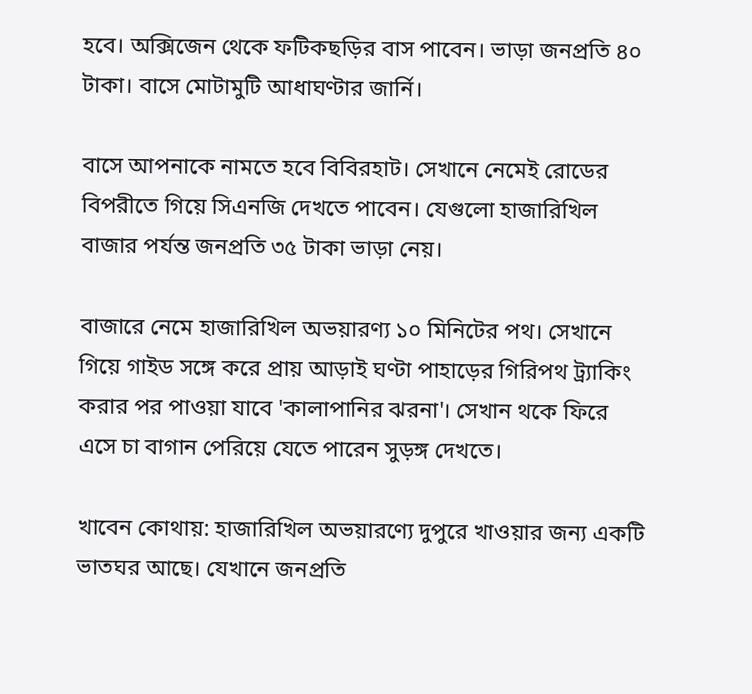হবে। অক্সিজেন থেকে ফটিকছড়ির বাস পাবেন। ভাড়া জনপ্রতি ৪০ টাকা। বাসে মোটামুটি আধাঘণ্টার জার্নি।

বাসে আপনাকে নামতে হবে বিবিরহাট। সেখানে নেমেই রোডের বিপরীতে গিয়ে সিএনজি দেখতে পাবেন। যেগুলো হাজারিখিল বাজার পর্যন্ত জনপ্রতি ৩৫ টাকা ভাড়া নেয়।

বাজারে নেমে হাজারিখিল অভয়ারণ্য ১০ মিনিটের পথ। সেখানে গিয়ে গাইড সঙ্গে করে প্রায় আড়াই ঘণ্টা পাহাড়ের গিরিপথ ট্র্যাকিং করার পর পাওয়া যাবে 'কালাপানির ঝরনা'। সেখান থকে ফিরে এসে চা বাগান পেরিয়ে যেতে পারেন সুড়ঙ্গ দেখতে।

খাবেন কোথায়: হাজারিখিল অভয়ারণ্যে দুপুরে খাওয়ার জন্য একটি ভাতঘর আছে। যেখানে জনপ্রতি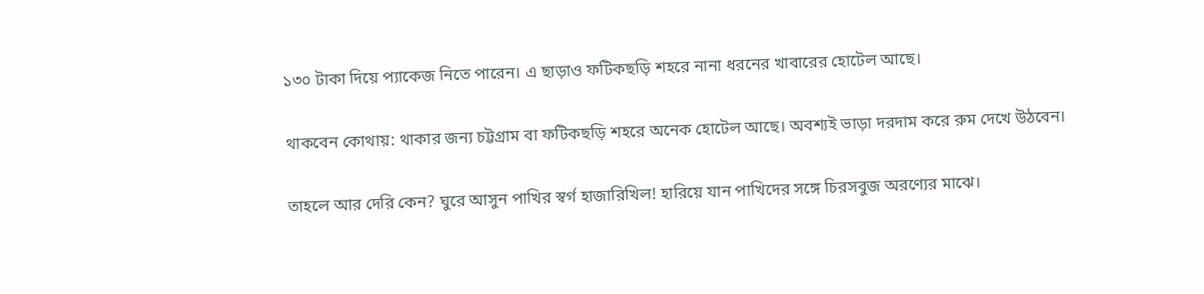১৩০ টাকা দিয়ে প্যাকেজ নিতে পারেন। এ ছাড়াও ফটিকছড়ি শহরে নানা ধরনের খাবারের হোটেল আছে।

থাকবেন কোথায়: থাকার জন্য চট্টগ্রাম বা ফটিকছড়ি শহরে অনেক হোটেল আছে। অবশ্যই ভাড়া দরদাম করে রুম দেখে উঠবেন।

তাহলে আর দেরি কেন? ঘুরে আসুন পাখির স্বর্গ হাজারিখিল! হারিয়ে যান পাখিদের সঙ্গে চিরসবুজ অরণ্যের মাঝে।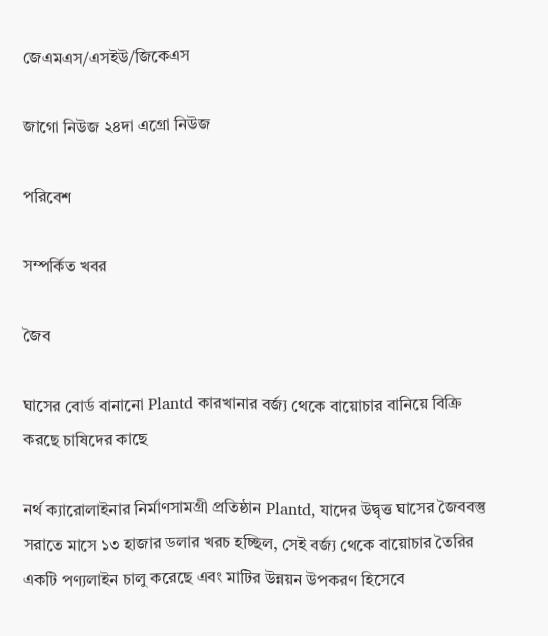জেএমএস/এসইউ/জিকেএস

জাগো নিউজ ২৪দা এগ্রো নিউজ

পরিবেশ

সম্পর্কিত খবর

জৈব

ঘাসের বোর্ড বানানো Plantd কারখানার বর্জ্য থেকে বায়োচার বানিয়ে বিক্রি করছে চাষিদের কাছে

নর্থ ক্যারোলাইনার নির্মাণসামগ্রী প্রতিষ্ঠান Plantd, যাদের উদ্বৃত্ত ঘাসের জৈববস্তু সরাতে মাসে ১৩ হাজার ডলার খরচ হচ্ছিল, সেই বর্জ্য থেকে বায়োচার তৈরির একটি পণ্যলাইন চালু করেছে এবং মাটির উন্নয়ন উপকরণ হিসেবে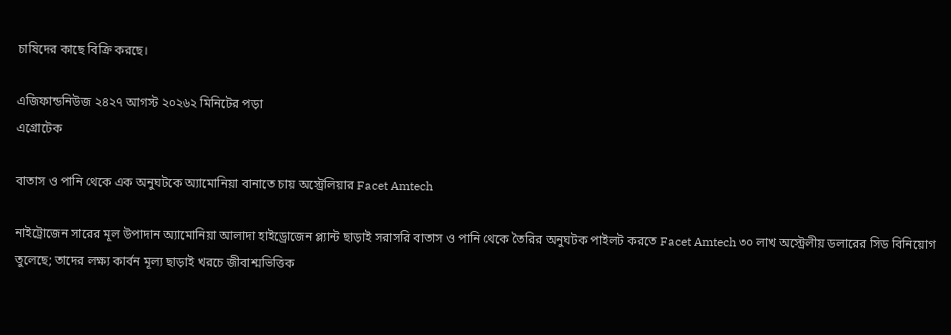চাষিদের কাছে বিক্রি করছে।

এজিফান্ডনিউজ ২৪২৭ আগস্ট ২০২৬২ মিনিটের পড়া
এগ্রোটেক

বাতাস ও পানি থেকে এক অনুঘটকে অ্যামোনিয়া বানাতে চায় অস্ট্রেলিয়ার Facet Amtech

নাইট্রোজেন সারের মূল উপাদান অ্যামোনিয়া আলাদা হাইড্রোজেন প্ল্যান্ট ছাড়াই সরাসরি বাতাস ও পানি থেকে তৈরির অনুঘটক পাইলট করতে Facet Amtech ৩০ লাখ অস্ট্রেলীয় ডলারের সিড বিনিয়োগ তুলেছে; তাদের লক্ষ্য কার্বন মূল্য ছাড়াই খরচে জীবাশ্মভিত্তিক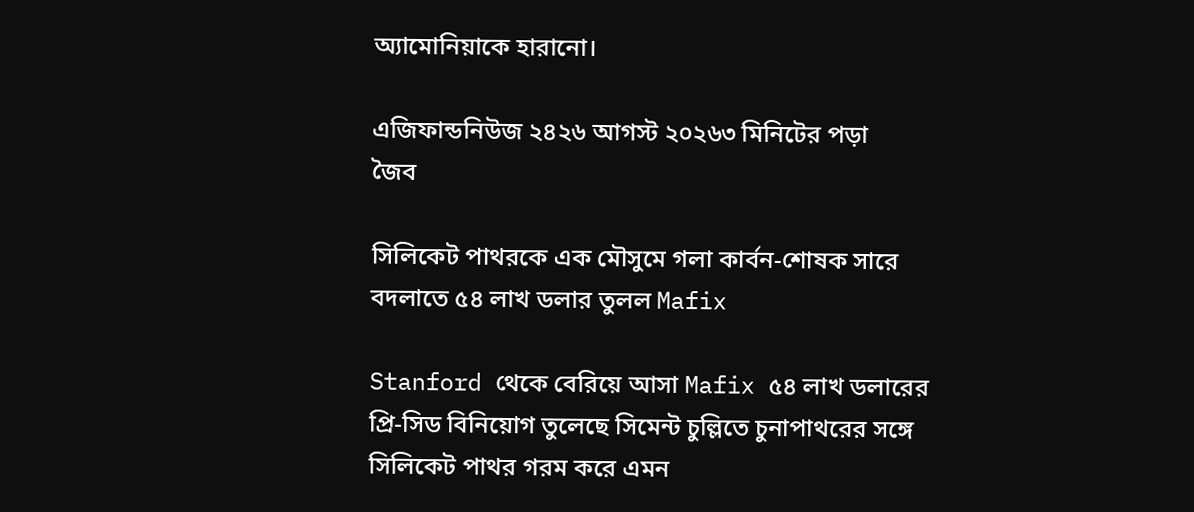অ্যামোনিয়াকে হারানো।

এজিফান্ডনিউজ ২৪২৬ আগস্ট ২০২৬৩ মিনিটের পড়া
জৈব

সিলিকেট পাথরকে এক মৌসুমে গলা কার্বন-শোষক সারে বদলাতে ৫৪ লাখ ডলার তুলল Mafix

Stanford থেকে বেরিয়ে আসা Mafix ৫৪ লাখ ডলারের প্রি-সিড বিনিয়োগ তুলেছে সিমেন্ট চুল্লিতে চুনাপাথরের সঙ্গে সিলিকেট পাথর গরম করে এমন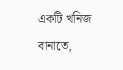একটি খনিজ বানাতে,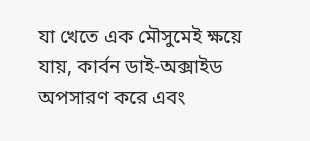যা খেতে এক মৌসুমেই ক্ষয়ে যায়, কার্বন ডাই-অক্সাইড অপসারণ করে এবং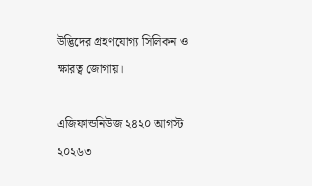উদ্ভিদের গ্রহণযোগ্য সিলিকন ও ক্ষারত্ব জোগায়।

এজিফান্ডনিউজ ২৪২০ আগস্ট ২০২৬৩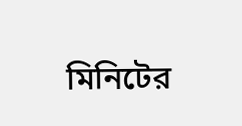মিনিটের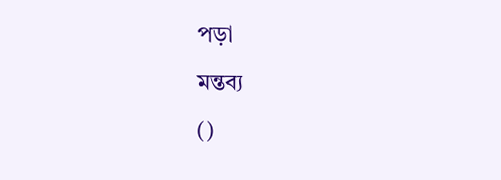পড়া

মন্তব্য

()